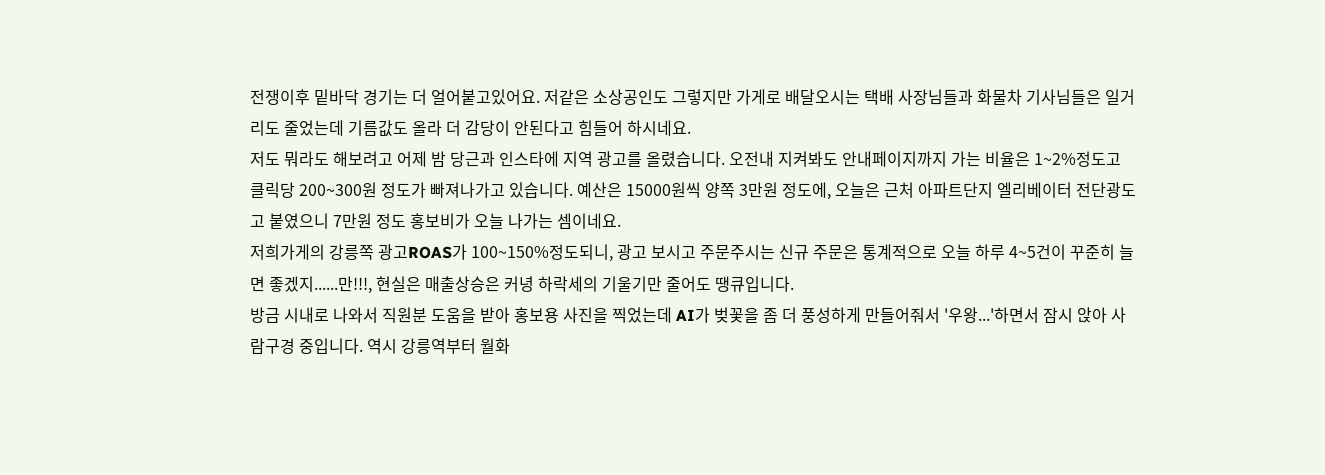전쟁이후 밑바닥 경기는 더 얼어붙고있어요. 저같은 소상공인도 그렇지만 가게로 배달오시는 택배 사장님들과 화물차 기사님들은 일거리도 줄었는데 기름값도 올라 더 감당이 안된다고 힘들어 하시네요.
저도 뭐라도 해보려고 어제 밤 당근과 인스타에 지역 광고를 올렸습니다. 오전내 지켜봐도 안내페이지까지 가는 비율은 1~2%정도고 클릭당 200~300원 정도가 빠져나가고 있습니다. 예산은 15000원씩 양쪽 3만원 정도에, 오늘은 근처 아파트단지 엘리베이터 전단광도고 붙였으니 7만원 정도 홍보비가 오늘 나가는 셈이네요.
저희가게의 강릉쪽 광고ROAS가 100~150%정도되니, 광고 보시고 주문주시는 신규 주문은 통계적으로 오늘 하루 4~5건이 꾸준히 늘면 좋겠지......만!!!, 현실은 매출상승은 커녕 하락세의 기울기만 줄어도 땡큐입니다.
방금 시내로 나와서 직원분 도움을 받아 홍보용 사진을 찍었는데 AI가 벚꽃을 좀 더 풍성하게 만들어줘서 '우왕...'하면서 잠시 앉아 사람구경 중입니다. 역시 강릉역부터 월화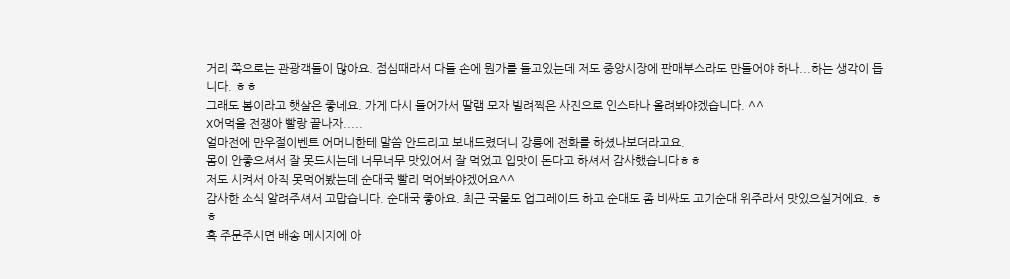거리 쪽으로는 관광객들이 많아요. 점심때라서 다들 손에 뭔가를 들고있는데 저도 중앙시장에 판매부스라도 만들어야 하나...하는 생각이 듭니다. ㅎㅎ
그래도 봄이라고 햇살은 좋네요. 가게 다시 들어가서 딸램 모자 빌려찍은 사진으로 인스타나 올려봐야겠습니다. ^^
X어먹을 전쟁아 빨랑 끝나자.....
얼마전에 만우절이벤트 어머니한테 말씀 안드리고 보내드렸더니 강릉에 전화를 하셨나보더라고요.
몸이 안좋으셔서 잘 못드시는데 너무너무 맛있어서 잘 먹었고 입맛이 돈다고 하셔서 감사했습니다ㅎㅎ
저도 시켜서 아직 못먹어봤는데 순대국 빨리 먹어봐야겠어요^^
감사한 소식 알려주셔서 고맙습니다. 순대국 좋아요. 최근 국물도 업그레이드 하고 순대도 좀 비싸도 고기순대 위주라서 맛있으실거에요. ㅎㅎ
혹 주문주시면 배송 메시지에 아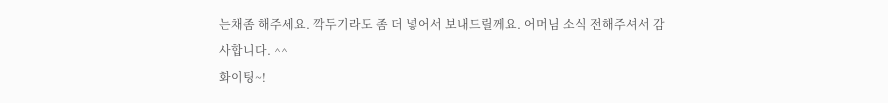는채좀 해주세요. 깍두기라도 좀 더 넣어서 보내드릴께요. 어머님 소식 전해주셔서 감사합니다. ^^
화이팅~!